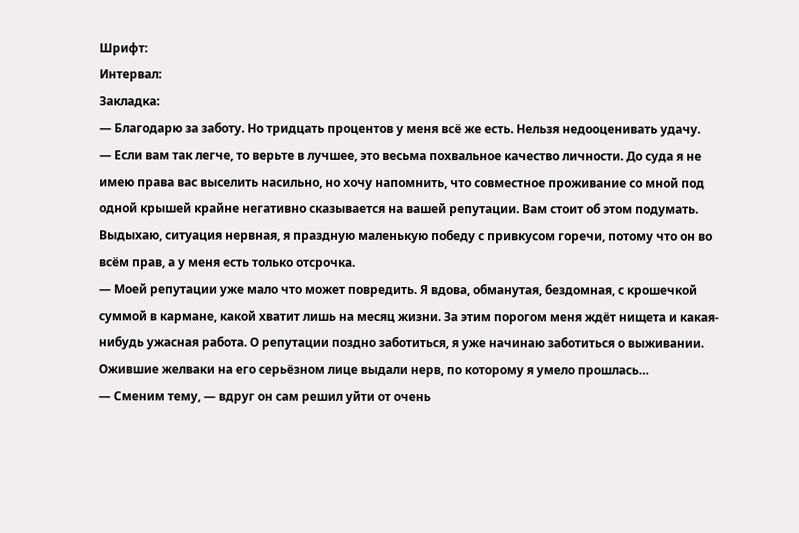Шрифт:
Интервал:
Закладка:
— Благодарю за заботу. Но тридцать процентов у меня всё же есть. Нельзя недооценивать удачу.
— Если вам так легче, то верьте в лучшее, это весьма похвальное качество личности. До суда я не имею права вас выселить насильно, но хочу напомнить, что совместное проживание со мной под одной крышей крайне негативно сказывается на вашей репутации. Вам стоит об этом подумать.
Выдыхаю, ситуация нервная, я праздную маленькую победу с привкусом горечи, потому что он во всём прав, а у меня есть только отсрочка.
— Моей репутации уже мало что может повредить. Я вдова, обманутая, бездомная, с крошечкой суммой в кармане, какой хватит лишь на месяц жизни. За этим порогом меня ждёт нищета и какая-нибудь ужасная работа. О репутации поздно заботиться, я уже начинаю заботиться о выживании.
Ожившие желваки на его серьёзном лице выдали нерв, по которому я умело прошлась…
— Сменим тему, — вдруг он сам решил уйти от очень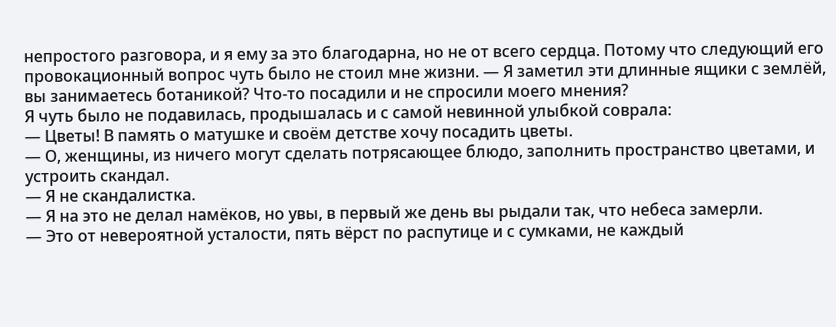непростого разговора, и я ему за это благодарна, но не от всего сердца. Потому что следующий его провокационный вопрос чуть было не стоил мне жизни. — Я заметил эти длинные ящики с землёй, вы занимаетесь ботаникой? Что-то посадили и не спросили моего мнения?
Я чуть было не подавилась, продышалась и с самой невинной улыбкой соврала:
— Цветы! В память о матушке и своём детстве хочу посадить цветы.
— О, женщины, из ничего могут сделать потрясающее блюдо, заполнить пространство цветами, и устроить скандал.
— Я не скандалистка.
— Я на это не делал намёков, но увы, в первый же день вы рыдали так, что небеса замерли.
— Это от невероятной усталости, пять вёрст по распутице и с сумками, не каждый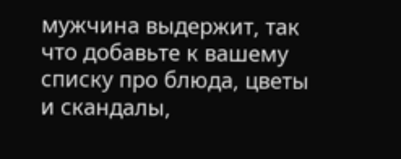мужчина выдержит, так что добавьте к вашему списку про блюда, цветы и скандалы,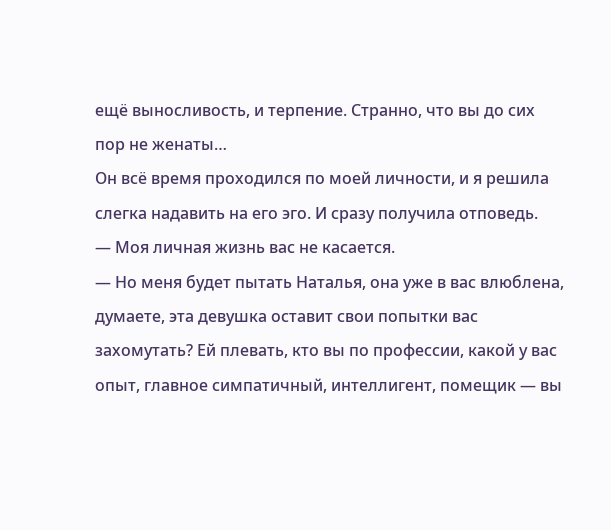ещё выносливость, и терпение. Странно, что вы до сих пор не женаты…
Он всё время проходился по моей личности, и я решила слегка надавить на его эго. И сразу получила отповедь.
— Моя личная жизнь вас не касается.
— Но меня будет пытать Наталья, она уже в вас влюблена, думаете, эта девушка оставит свои попытки вас захомутать? Ей плевать, кто вы по профессии, какой у вас опыт, главное симпатичный, интеллигент, помещик — вы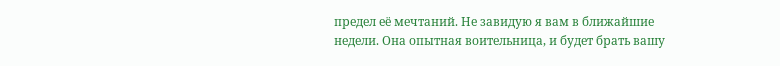предел её мечтаний. Не завидую я вам в ближайшие недели. Она опытная воительница, и будет брать вашу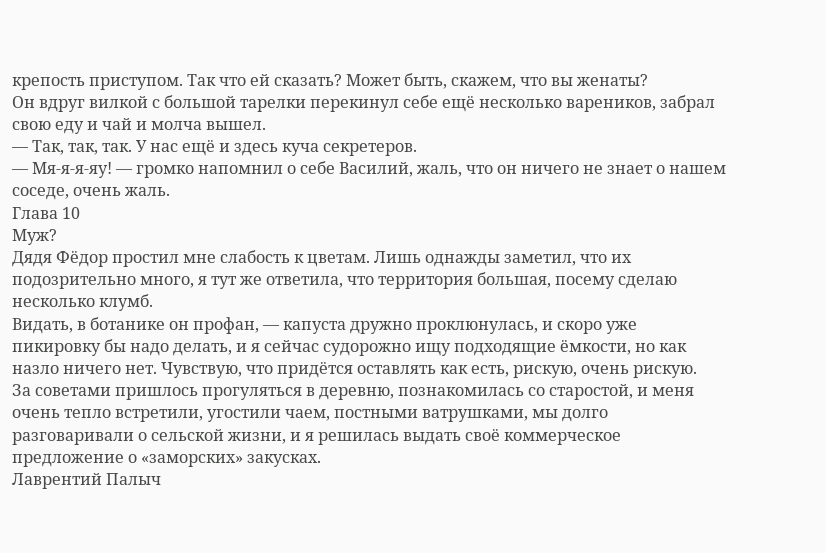крепость приступом. Так что ей сказать? Может быть, скажем, что вы женаты?
Он вдруг вилкой с большой тарелки перекинул себе ещё несколько вареников, забрал свою еду и чай и молча вышел.
— Так, так, так. У нас ещё и здесь куча секретеров.
— Мя-я-я-яу! — громко напомнил о себе Василий, жаль, что он ничего не знает о нашем соседе, очень жаль.
Глава 10
Муж?
Дядя Фёдор простил мне слабость к цветам. Лишь однажды заметил, что их подозрительно много, я тут же ответила, что территория большая, посему сделаю несколько клумб.
Видать, в ботанике он профан, — капуста дружно проклюнулась, и скоро уже пикировку бы надо делать, и я сейчас судорожно ищу подходящие ёмкости, но как назло ничего нет. Чувствую, что придётся оставлять как есть, рискую, очень рискую.
За советами пришлось прогуляться в деревню, познакомилась со старостой, и меня очень тепло встретили, угостили чаем, постными ватрушками, мы долго разговаривали о сельской жизни, и я решилась выдать своё коммерческое предложение о «заморских» закусках.
Лаврентий Палыч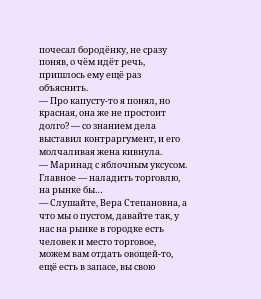почесал бородёнку, не сразу поняв, о чём идёт речь, пришлось ему ещё раз объяснить.
— Про капусту-то я понял, но красная, она же не простоит долго? — со знанием дела выставил контраргумент, и его молчаливая жена кивнула.
— Маринад с яблочным уксусом. Главное — наладить торговлю, на рынке бы…
— Слушайте, Вера Степановна, а что мы о пустом, давайте так, у нас на рынке в городке есть человек и место торговое, можем вам отдать овощей-то, ещё есть в запасе, вы свою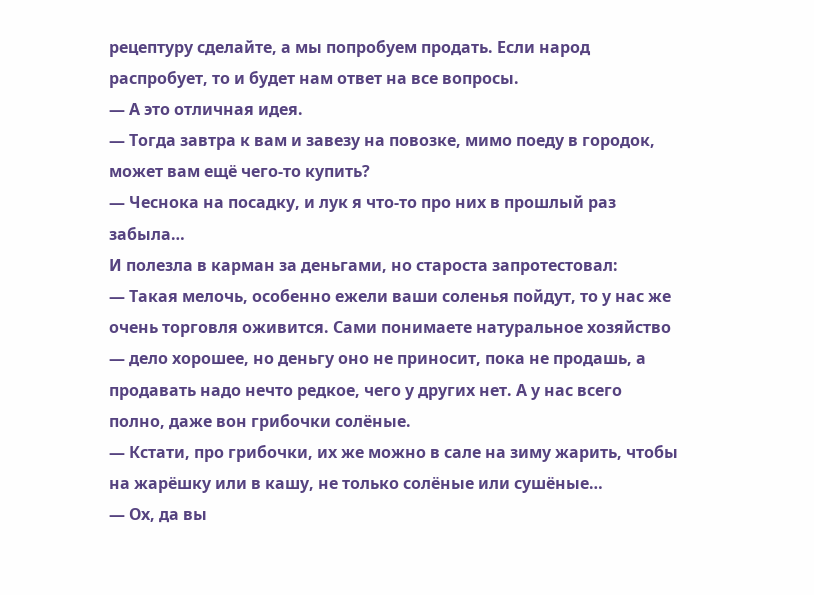рецептуру сделайте, а мы попробуем продать. Если народ распробует, то и будет нам ответ на все вопросы.
— А это отличная идея.
— Тогда завтра к вам и завезу на повозке, мимо поеду в городок, может вам ещё чего-то купить?
— Чеснока на посадку, и лук я что-то про них в прошлый раз забыла…
И полезла в карман за деньгами, но староста запротестовал:
— Такая мелочь, особенно ежели ваши соленья пойдут, то у нас же очень торговля оживится. Сами понимаете натуральное хозяйство — дело хорошее, но деньгу оно не приносит, пока не продашь, а продавать надо нечто редкое, чего у других нет. А у нас всего полно, даже вон грибочки солёные.
— Кстати, про грибочки, их же можно в сале на зиму жарить, чтобы на жарёшку или в кашу, не только солёные или сушёные…
— Ох, да вы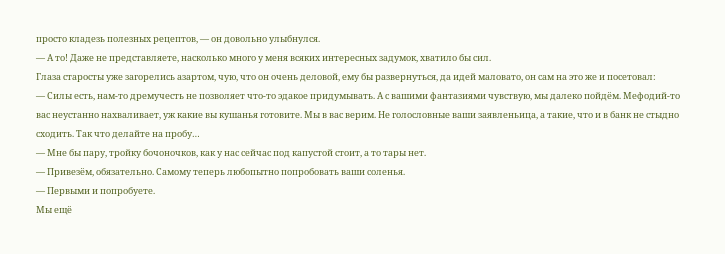просто кладезь полезных рецептов, — он довольно улыбнулся.
— А то! Даже не представляете, насколько много у меня всяких интересных задумок, хватило бы сил.
Глаза старосты уже загорелись азартом, чую, что он очень деловой, ему бы развернуться, да идей маловато, он сам на это же и посетовал:
— Силы есть, нам-то дремучесть не позволяет что-то эдакое придумывать. А с вашими фантазиями чувствую, мы далеко пойдём. Мефодий-то вас неустанно нахваливает, уж какие вы кушанья готовите. Мы в вас верим. Не голословные ваши заявленьица, а такие, что и в банк не стыдно сходить. Так что делайте на пробу…
— Мне бы пару, тройку бочоночков, как у нас сейчас под капустой стоит, а то тары нет.
— Привезём, обязательно. Самому теперь любопытно попробовать ваши соленья.
— Первыми и попробуете.
Мы ещё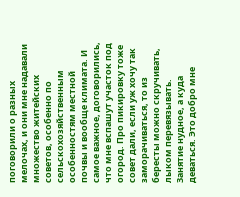поговорили о разных мелочах, и они мне надавали множество житейских советов, особенно по сельскохозяйственным особенностям местной почвы и вообще климата. И самое важное, договорились, что мне вспашут участок под огород. Про пикировку тоже совет дали, если уж хочу так заморачиваться, то из бересты можно скручивать, лыком перевязывать. Занятие нудное, а куда деваться. Это добро мне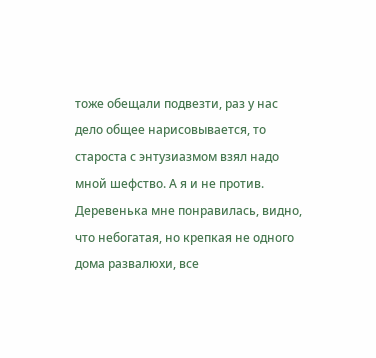тоже обещали подвезти, раз у нас дело общее нарисовывается, то староста с энтузиазмом взял надо мной шефство. А я и не против.
Деревенька мне понравилась, видно, что небогатая, но крепкая не одного дома развалюхи, все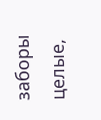заборы целые,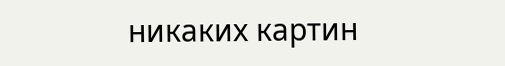никаких картин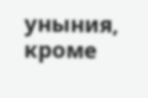уныния, кроме